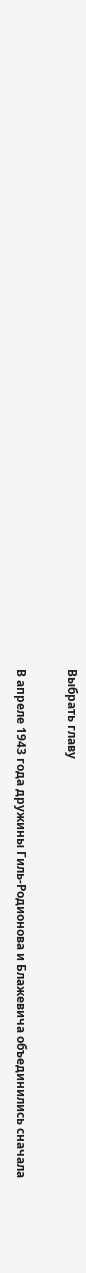Выбрать главу

В апреле 1943 года дружины Гиль-Родионова и Блажевича объединились сначала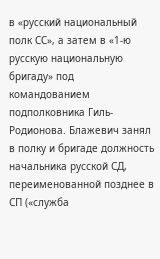в «русский национальный полк СС», а затем в «1-ю русскую национальную бригаду» под командованием подполковника Гиль-Родионова. Блажевич занял в полку и бригаде должность начальника русской СД, переименованной позднее в СП («служба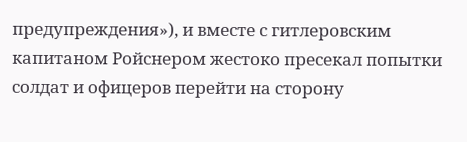предупреждения»), и вместе с гитлеровским капитаном Ройснером жестоко пресекал попытки солдат и офицеров перейти на сторону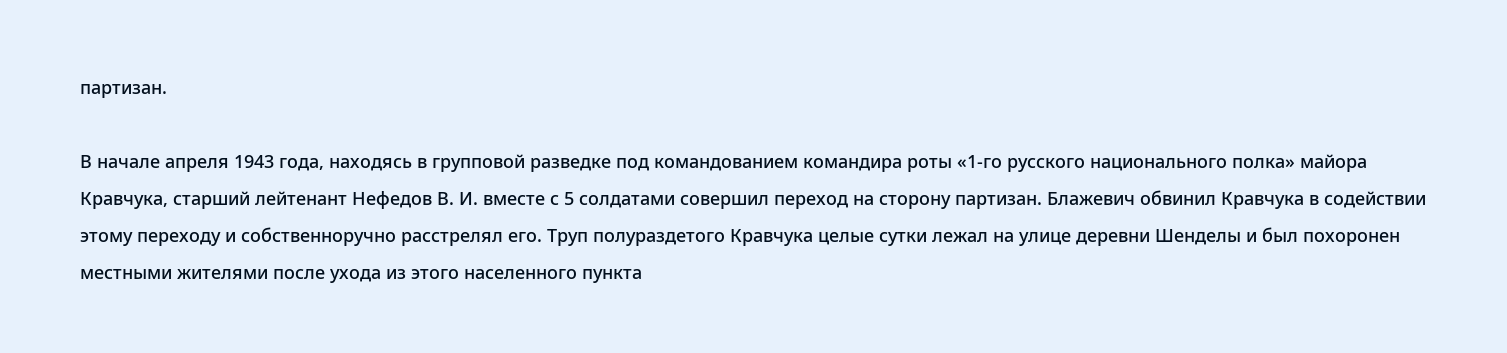партизан.

В начале апреля 1943 года, находясь в групповой разведке под командованием командира роты «1-го русского национального полка» майора Кравчука, старший лейтенант Нефедов В. И. вместе с 5 солдатами совершил переход на сторону партизан. Блажевич обвинил Кравчука в содействии этому переходу и собственноручно расстрелял его. Труп полураздетого Кравчука целые сутки лежал на улице деревни Шенделы и был похоронен местными жителями после ухода из этого населенного пункта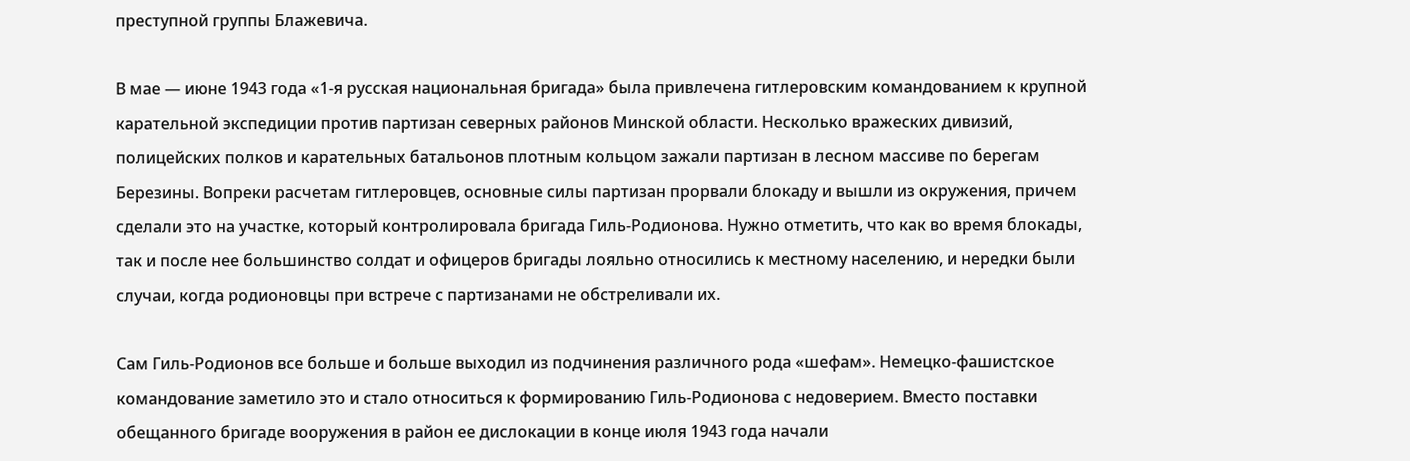преступной группы Блажевича.

В мае — июне 1943 года «1-я русская национальная бригада» была привлечена гитлеровским командованием к крупной карательной экспедиции против партизан северных районов Минской области. Несколько вражеских дивизий, полицейских полков и карательных батальонов плотным кольцом зажали партизан в лесном массиве по берегам Березины. Вопреки расчетам гитлеровцев, основные силы партизан прорвали блокаду и вышли из окружения, причем сделали это на участке, который контролировала бригада Гиль-Родионова. Нужно отметить, что как во время блокады, так и после нее большинство солдат и офицеров бригады лояльно относились к местному населению, и нередки были случаи, когда родионовцы при встрече с партизанами не обстреливали их.

Сам Гиль-Родионов все больше и больше выходил из подчинения различного рода «шефам». Немецко-фашистское командование заметило это и стало относиться к формированию Гиль-Родионова с недоверием. Вместо поставки обещанного бригаде вооружения в район ее дислокации в конце июля 1943 года начали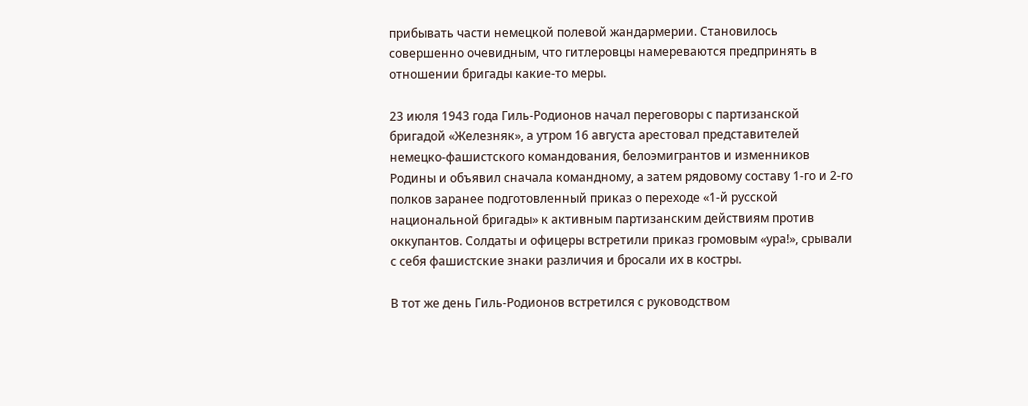прибывать части немецкой полевой жандармерии. Становилось совершенно очевидным, что гитлеровцы намереваются предпринять в отношении бригады какие-то меры.

23 июля 1943 года Гиль-Родионов начал переговоры с партизанской бригадой «Железняк», а утром 16 августа арестовал представителей немецко-фашистского командования, белоэмигрантов и изменников Родины и объявил сначала командному, а затем рядовому составу 1-го и 2-го полков заранее подготовленный приказ о переходе «1-й русской национальной бригады» к активным партизанским действиям против оккупантов. Солдаты и офицеры встретили приказ громовым «ура!», срывали с себя фашистские знаки различия и бросали их в костры.

В тот же день Гиль-Родионов встретился с руководством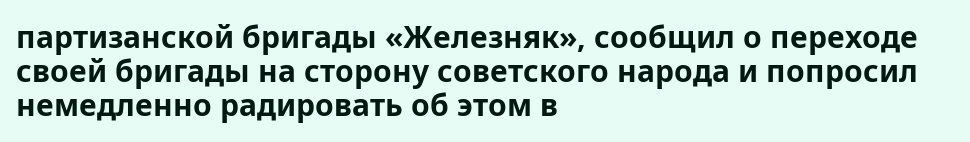партизанской бригады «Железняк», сообщил о переходе своей бригады на сторону советского народа и попросил немедленно радировать об этом в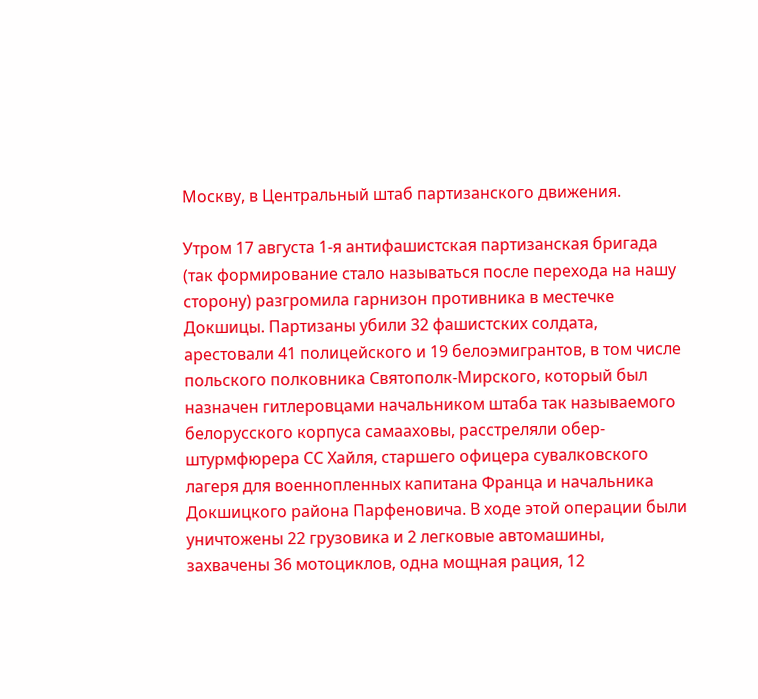Москву, в Центральный штаб партизанского движения.

Утром 17 августа 1-я антифашистская партизанская бригада (так формирование стало называться после перехода на нашу сторону) разгромила гарнизон противника в местечке Докшицы. Партизаны убили 32 фашистских солдата, арестовали 41 полицейского и 19 белоэмигрантов, в том числе польского полковника Святополк-Мирского, который был назначен гитлеровцами начальником штаба так называемого белорусского корпуса самааховы, расстреляли обер-штурмфюрера СС Хайля, старшего офицера сувалковского лагеря для военнопленных капитана Франца и начальника Докшицкого района Парфеновича. В ходе этой операции были уничтожены 22 грузовика и 2 легковые автомашины, захвачены 36 мотоциклов, одна мощная рация, 12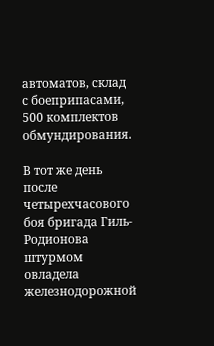автоматов, склад с боеприпасами, 500 комплектов обмундирования.

В тот же день после четырехчасового боя бригада Гиль-Родионова штурмом овладела железнодорожной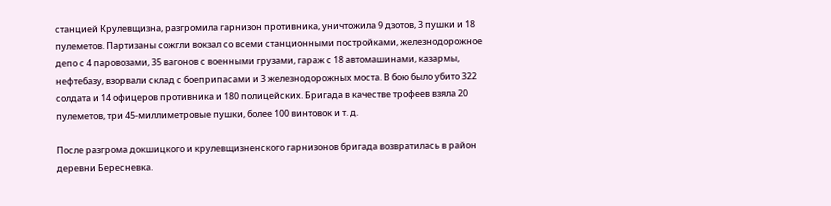станцией Крулевщизна, разгромила гарнизон противника, уничтожила 9 дзотов, 3 пушки и 18 пулеметов. Партизаны сожгли вокзал со всеми станционными постройками, железнодорожное депо с 4 паровозами, 35 вагонов с военными грузами, гараж с 18 автомашинами, казармы, нефтебазу, взорвали склад с боеприпасами и 3 железнодорожных моста. В бою было убито 322 солдата и 14 офицеров противника и 180 полицейских. Бригада в качестве трофеев взяла 20 пулеметов, три 45-миллиметровые пушки, более 100 винтовок и т. д.

После разгрома докшицкого и крулевщизненского гарнизонов бригада возвратилась в район деревни Бересневка.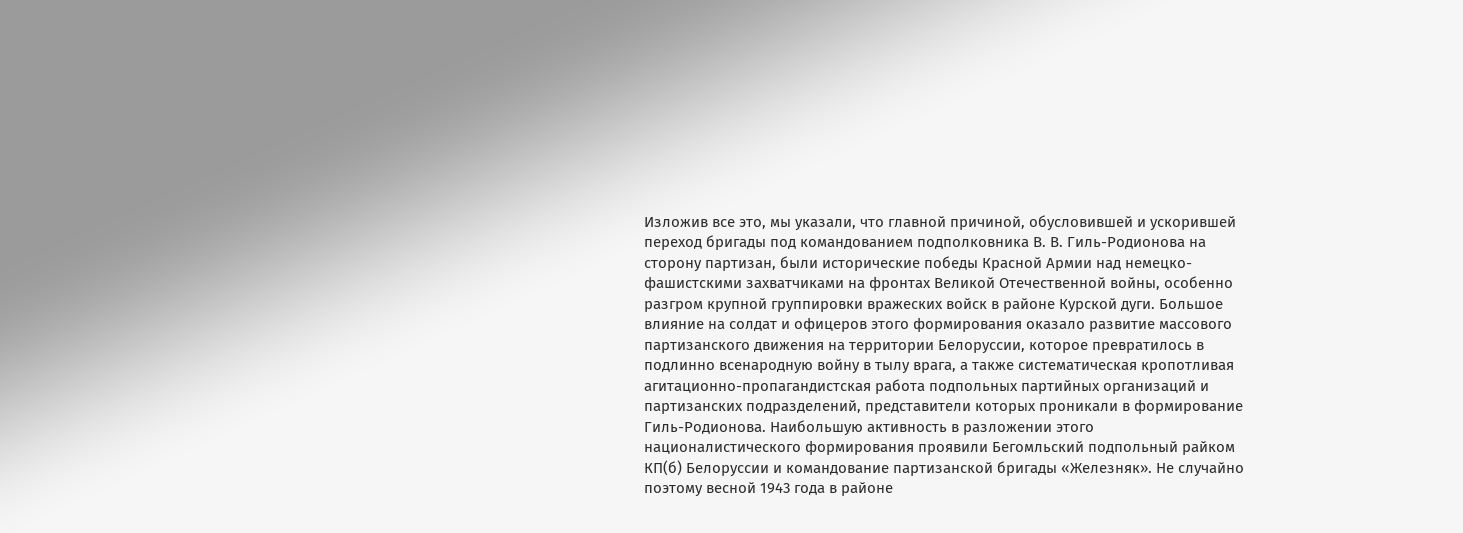Изложив все это, мы указали, что главной причиной, обусловившей и ускорившей переход бригады под командованием подполковника В. В. Гиль-Родионова на сторону партизан, были исторические победы Красной Армии над немецко-фашистскими захватчиками на фронтах Великой Отечественной войны, особенно разгром крупной группировки вражеских войск в районе Курской дуги. Большое влияние на солдат и офицеров этого формирования оказало развитие массового партизанского движения на территории Белоруссии, которое превратилось в подлинно всенародную войну в тылу врага, а также систематическая кропотливая агитационно-пропагандистская работа подпольных партийных организаций и партизанских подразделений, представители которых проникали в формирование Гиль-Родионова. Наибольшую активность в разложении этого националистического формирования проявили Бегомльский подпольный райком КП(б) Белоруссии и командование партизанской бригады «Железняк». Не случайно поэтому весной 1943 года в районе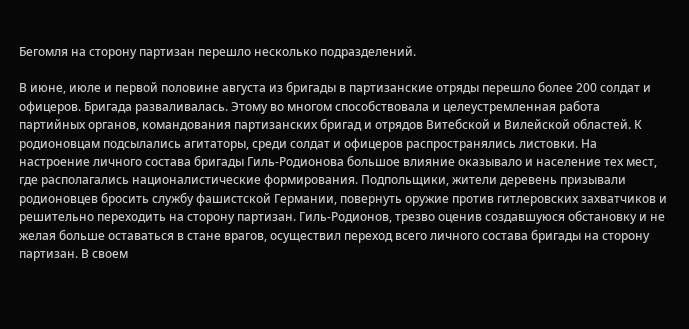Бегомля на сторону партизан перешло несколько подразделений.

В июне, июле и первой половине августа из бригады в партизанские отряды перешло более 200 солдат и офицеров. Бригада разваливалась. Этому во многом способствовала и целеустремленная работа партийных органов, командования партизанских бригад и отрядов Витебской и Вилейской областей. К родионовцам подсылались агитаторы, среди солдат и офицеров распространялись листовки. На настроение личного состава бригады Гиль-Родионова большое влияние оказывало и население тех мест, где располагались националистические формирования. Подпольщики, жители деревень призывали родионовцев бросить службу фашистской Германии, повернуть оружие против гитлеровских захватчиков и решительно переходить на сторону партизан. Гиль-Родионов, трезво оценив создавшуюся обстановку и не желая больше оставаться в стане врагов, осуществил переход всего личного состава бригады на сторону партизан. В своем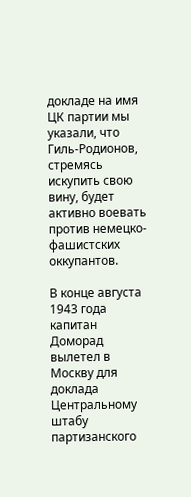докладе на имя ЦК партии мы указали, что Гиль-Родионов, стремясь искупить свою вину, будет активно воевать против немецко-фашистских оккупантов.

В конце августа 1943 года капитан Доморад вылетел в Москву для доклада Центральному штабу партизанского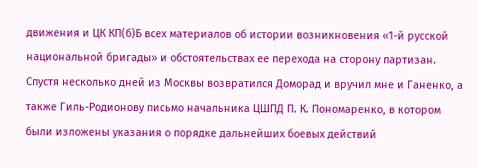движения и ЦК КП(б)Б всех материалов об истории возникновения «1-й русской национальной бригады» и обстоятельствах ее перехода на сторону партизан. Спустя несколько дней из Москвы возвратился Доморад и вручил мне и Ганенко, а также Гиль-Родионову письмо начальника ЦШПД П. К. Пономаренко, в котором были изложены указания о порядке дальнейших боевых действий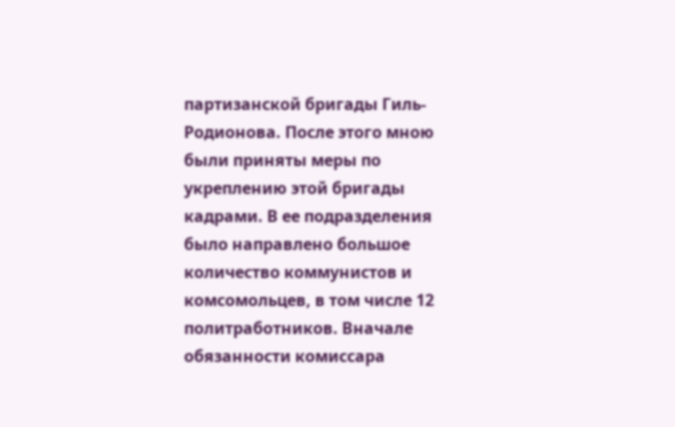партизанской бригады Гиль-Родионова. После этого мною были приняты меры по укреплению этой бригады кадрами. В ее подразделения было направлено большое количество коммунистов и комсомольцев, в том числе 12 политработников. Вначале обязанности комиссара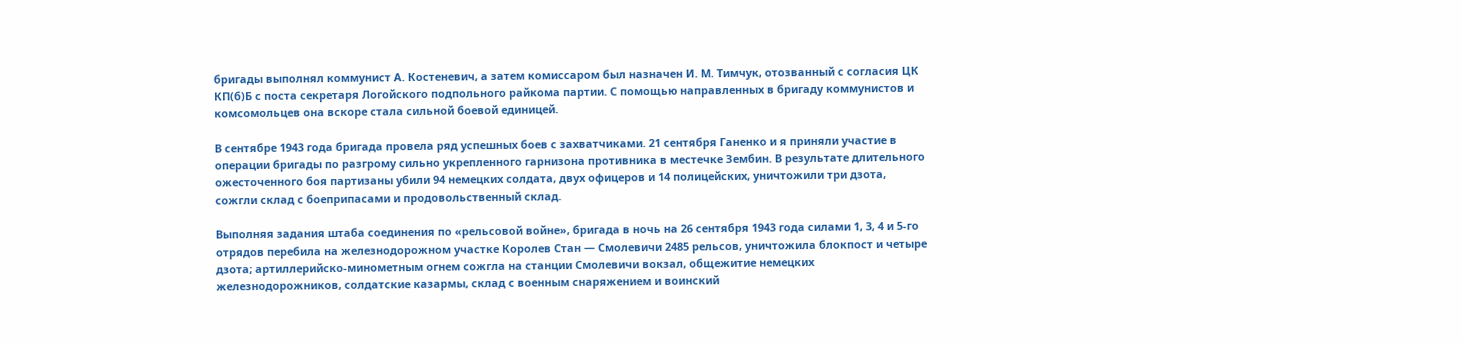бригады выполнял коммунист А. Костеневич, а затем комиссаром был назначен И. М. Тимчук, отозванный с согласия ЦК КП(б)Б с поста секретаря Логойского подпольного райкома партии. С помощью направленных в бригаду коммунистов и комсомольцев она вскоре стала сильной боевой единицей.

В сентябре 1943 года бригада провела ряд успешных боев с захватчиками. 21 сентября Ганенко и я приняли участие в операции бригады по разгрому сильно укрепленного гарнизона противника в местечке Зембин. В результате длительного ожесточенного боя партизаны убили 94 немецких солдата, двух офицеров и 14 полицейских, уничтожили три дзота, сожгли склад с боеприпасами и продовольственный склад.

Выполняя задания штаба соединения по «рельсовой войне», бригада в ночь на 26 сентября 1943 года силами 1, 3, 4 и 5-го отрядов перебила на железнодорожном участке Королев Стан — Смолевичи 2485 рельсов, уничтожила блокпост и четыре дзота; артиллерийско-минометным огнем сожгла на станции Смолевичи вокзал, общежитие немецких железнодорожников, солдатские казармы, склад с военным снаряжением и воинский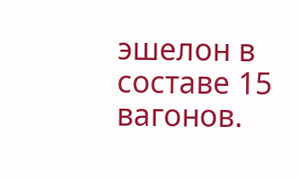эшелон в составе 15 вагонов.